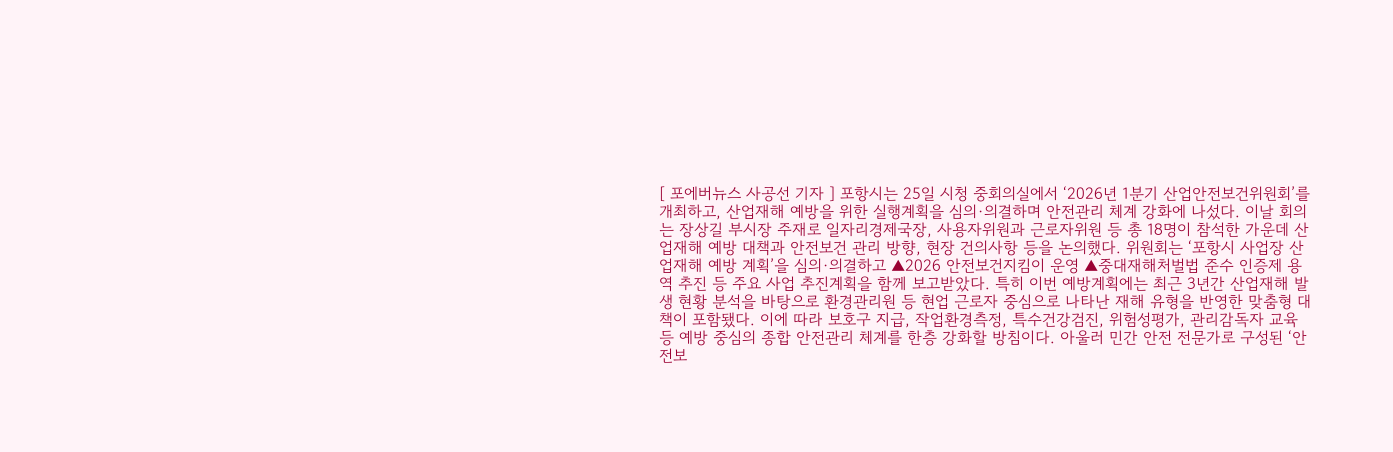[ 포에버뉴스 사공선 기자 ] 포항시는 25일 시청 중회의실에서 ‘2026년 1분기 산업안전보건위원회’를 개최하고, 산업재해 예방을 위한 실행계획을 심의·의결하며 안전관리 체계 강화에 나섰다. 이날 회의는 장상길 부시장 주재로 일자리경제국장, 사용자위원과 근로자위원 등 총 18명이 참석한 가운데 산업재해 예방 대책과 안전보건 관리 방향, 현장 건의사항 등을 논의했다. 위원회는 ‘포항시 사업장 산업재해 예방 계획’을 심의·의결하고 ▲2026 안전보건지킴이 운영 ▲중대재해처벌법 준수 인증제 용역 추진 등 주요 사업 추진계획을 함께 보고받았다. 특히 이번 예방계획에는 최근 3년간 산업재해 발생 현황 분석을 바탕으로 환경관리원 등 현업 근로자 중심으로 나타난 재해 유형을 반영한 맞춤형 대책이 포함됐다. 이에 따라 보호구 지급, 작업환경측정, 특수건강검진, 위험성평가, 관리감독자 교육 등 예방 중심의 종합 안전관리 체계를 한층 강화할 방침이다. 아울러 민간 안전 전문가로 구성된 ‘안전보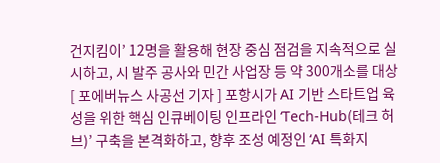건지킴이’ 12명을 활용해 현장 중심 점검을 지속적으로 실시하고, 시 발주 공사와 민간 사업장 등 약 300개소를 대상
[ 포에버뉴스 사공선 기자 ] 포항시가 AI 기반 스타트업 육성을 위한 핵심 인큐베이팅 인프라인 ‘Tech-Hub(테크 허브)’ 구축을 본격화하고, 향후 조성 예정인 ‘AI 특화지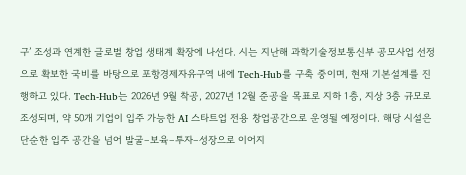구’ 조성과 연계한 글로벌 창업 생태계 확장에 나선다. 시는 지난해 과학기술정보통신부 공모사업 선정으로 확보한 국비를 바탕으로 포항경제자유구역 내에 Tech-Hub를 구축 중이며, 현재 기본설계를 진행하고 있다. Tech-Hub는 2026년 9월 착공, 2027년 12월 준공을 목표로 지하 1층, 지상 3층 규모로 조성되며, 약 50개 기업이 입주 가능한 AI 스타트업 전용 창업공간으로 운영될 예정이다. 해당 시설은 단순한 입주 공간을 넘어 발굴–보육–투자–성장으로 이어지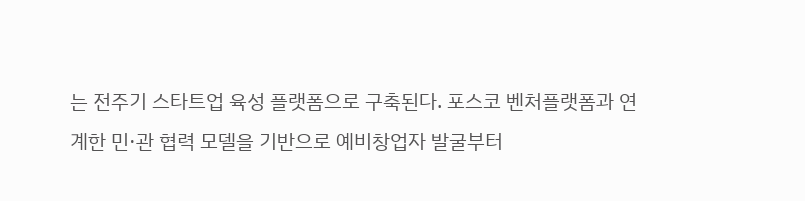는 전주기 스타트업 육성 플랫폼으로 구축된다. 포스코 벤처플랫폼과 연계한 민·관 협력 모델을 기반으로 예비창업자 발굴부터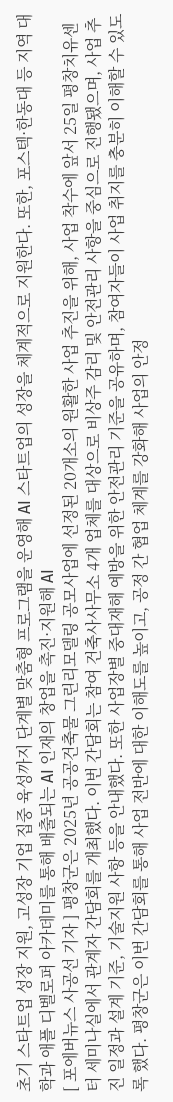초기 스타트업 성장 지원, 고성장 기업 집중 육성까지 단계별 맞춤형 프로그램을 운영해 AI 스타트업의 성장을 체계적으로 지원한다. 또한, 포스텍·한동대 등 지역 대학과 애플 디벨로퍼 아카데미를 통해 배출되는 AI 인재의 창업을 촉진·지원해 AI
[ 포에버뉴스 사공선 기자 ] 평창군은 2025년 공공건축물 그린리모델링 공모사업에 선정된 20개소의 원활한 사업 추진을 위해, 사업 착수에 앞서 25일 평창치유센터 세미나실에서 관계자 간담회를 개최했다. 이번 간담회는 참여 건축사사무소 4개 업체를 대상으로 비상주 감리 및 안전관리 사항을 중심으로 진행됐으며, 사업 추진 일정과 설계 기준, 기술지원 사항 등을 안내했다. 또한 사업장별 중대재해 예방을 위한 안전관리 기준을 공유하며, 참여자들이 사업 취지를 충분히 이해할 수 있도록 했다. 평창군은 이번 간담회를 통해 사업 전반에 대한 이해도를 높이고, 공정 간 협업 체계를 강화해 사업의 안정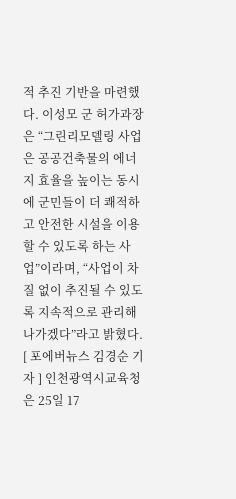적 추진 기반을 마련했다. 이성모 군 허가과장은 “그린리모델링 사업은 공공건축물의 에너지 효율을 높이는 동시에 군민들이 더 쾌적하고 안전한 시설을 이용할 수 있도록 하는 사업”이라며, “사업이 차질 없이 추진될 수 있도록 지속적으로 관리해 나가겠다”라고 밝혔다.
[ 포에버뉴스 김경순 기자 ] 인천광역시교육청은 25일 17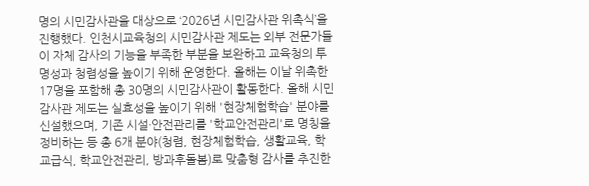명의 시민감사관을 대상으로 ‘2026년 시민감사관 위촉식’을 진행했다. 인천시교육청의 시민감사관 제도는 외부 전문가들이 자체 감사의 기능을 부족한 부분을 보완하고 교육청의 투명성과 청렴성을 높이기 위해 운영한다. 올해는 이날 위촉한 17명을 포함해 총 30명의 시민감사관이 활동한다. 올해 시민감사관 제도는 실효성을 높이기 위해 '현장체험학습' 분야를 신설했으며, 기존 시설·안전관리를 '학교안전관리'로 명칭을 정비하는 등 총 6개 분야(청렴, 현장체험학습, 생활교육, 학교급식, 학교안전관리, 방과후돌봄)로 맞춤형 감사를 추진한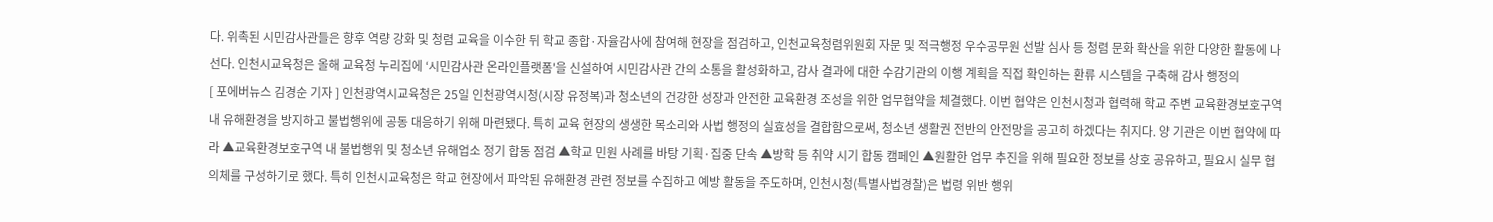다. 위촉된 시민감사관들은 향후 역량 강화 및 청렴 교육을 이수한 뒤 학교 종합·자율감사에 참여해 현장을 점검하고, 인천교육청렴위원회 자문 및 적극행정 우수공무원 선발 심사 등 청렴 문화 확산을 위한 다양한 활동에 나선다. 인천시교육청은 올해 교육청 누리집에 ‘시민감사관 온라인플랫폼'을 신설하여 시민감사관 간의 소통을 활성화하고, 감사 결과에 대한 수감기관의 이행 계획을 직접 확인하는 환류 시스템을 구축해 감사 행정의
[ 포에버뉴스 김경순 기자 ] 인천광역시교육청은 25일 인천광역시청(시장 유정복)과 청소년의 건강한 성장과 안전한 교육환경 조성을 위한 업무협약을 체결했다. 이번 협약은 인천시청과 협력해 학교 주변 교육환경보호구역 내 유해환경을 방지하고 불법행위에 공동 대응하기 위해 마련됐다. 특히 교육 현장의 생생한 목소리와 사법 행정의 실효성을 결합함으로써, 청소년 생활권 전반의 안전망을 공고히 하겠다는 취지다. 양 기관은 이번 협약에 따라 ▲교육환경보호구역 내 불법행위 및 청소년 유해업소 정기 합동 점검 ▲학교 민원 사례를 바탕 기획·집중 단속 ▲방학 등 취약 시기 합동 캠페인 ▲원활한 업무 추진을 위해 필요한 정보를 상호 공유하고, 필요시 실무 협의체를 구성하기로 했다. 특히 인천시교육청은 학교 현장에서 파악된 유해환경 관련 정보를 수집하고 예방 활동을 주도하며, 인천시청(특별사법경찰)은 법령 위반 행위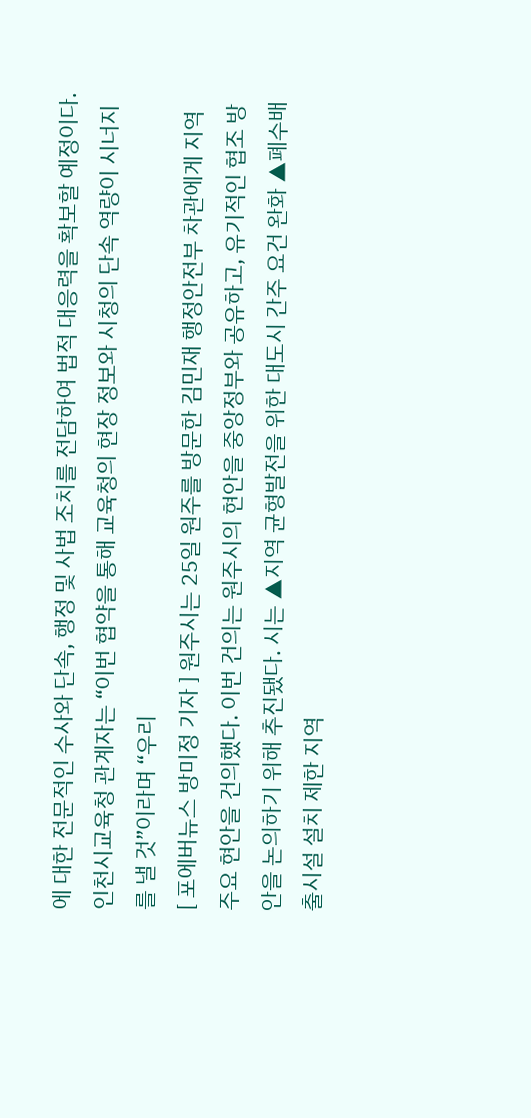에 대한 전문적인 수사와 단속, 행정 및 사법 조치를 전담하여 법적 대응력을 확보할 예정이다. 인천시교육청 관계자는 “이번 협약을 통해 교육청의 현장 정보와 시청의 단속 역량이 시너지를 낼 것”이라며 “우리
[ 포에버뉴스 방미정 기자 ] 원주시는 25일 원주를 방문한 김민재 행정안전부 차관에게 지역 주요 현안을 건의했다. 이번 건의는 원주시의 현안을 중앙정부와 공유하고, 유기적인 협조 방안을 논의하기 위해 추진됐다. 시는 ▲지역 균형발전을 위한 대도시 간주 요건 완화 ▲폐수배출시설 설치 제한 지역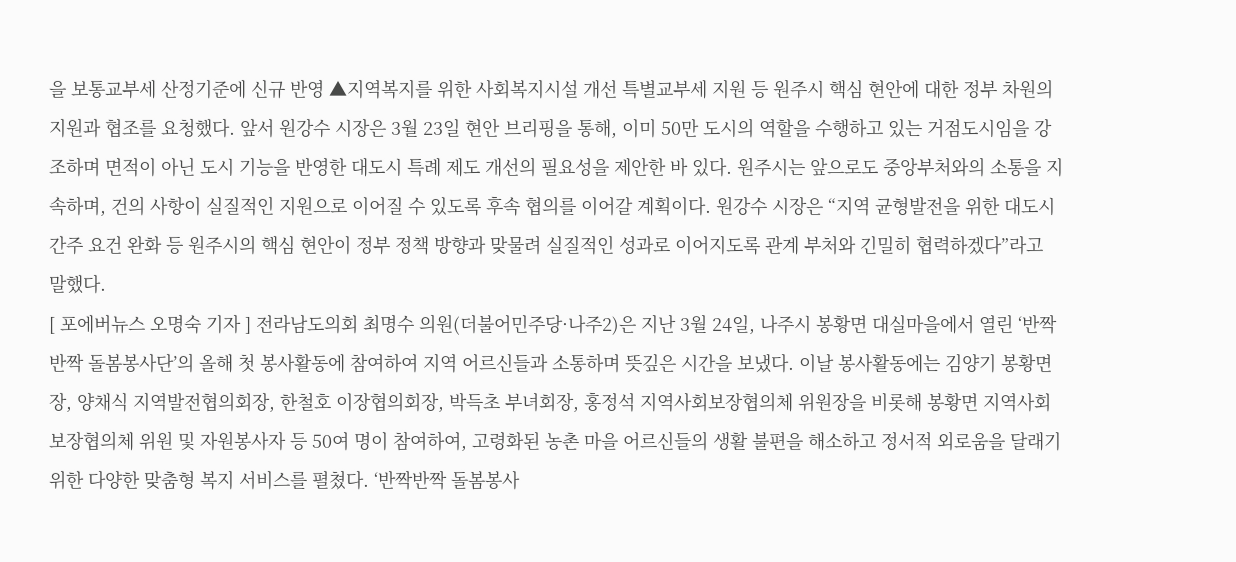을 보통교부세 산정기준에 신규 반영 ▲지역복지를 위한 사회복지시설 개선 특별교부세 지원 등 원주시 핵심 현안에 대한 정부 차원의 지원과 협조를 요청했다. 앞서 원강수 시장은 3월 23일 현안 브리핑을 통해, 이미 50만 도시의 역할을 수행하고 있는 거점도시임을 강조하며 면적이 아닌 도시 기능을 반영한 대도시 특례 제도 개선의 필요성을 제안한 바 있다. 원주시는 앞으로도 중앙부처와의 소통을 지속하며, 건의 사항이 실질적인 지원으로 이어질 수 있도록 후속 협의를 이어갈 계획이다. 원강수 시장은 “지역 균형발전을 위한 대도시 간주 요건 완화 등 원주시의 핵심 현안이 정부 정책 방향과 맞물려 실질적인 성과로 이어지도록 관계 부처와 긴밀히 협력하겠다”라고 말했다.
[ 포에버뉴스 오명숙 기자 ] 전라남도의회 최명수 의원(더불어민주당·나주2)은 지난 3월 24일, 나주시 봉황면 대실마을에서 열린 ‘반짝반짝 돌봄봉사단’의 올해 첫 봉사활동에 참여하여 지역 어르신들과 소통하며 뜻깊은 시간을 보냈다. 이날 봉사활동에는 김양기 봉황면장, 양채식 지역발전협의회장, 한철호 이장협의회장, 박득초 부녀회장, 홍정석 지역사회보장협의체 위원장을 비롯해 봉황면 지역사회보장협의체 위원 및 자원봉사자 등 50여 명이 참여하여, 고령화된 농촌 마을 어르신들의 생활 불편을 해소하고 정서적 외로움을 달래기 위한 다양한 맞춤형 복지 서비스를 펼쳤다. ‘반짝반짝 돌봄봉사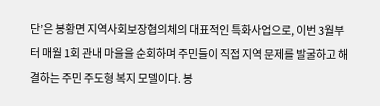단’은 봉황면 지역사회보장협의체의 대표적인 특화사업으로, 이번 3월부터 매월 1회 관내 마을을 순회하며 주민들이 직접 지역 문제를 발굴하고 해결하는 주민 주도형 복지 모델이다. 봉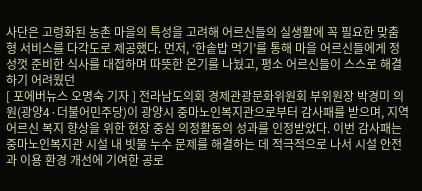사단은 고령화된 농촌 마을의 특성을 고려해 어르신들의 실생활에 꼭 필요한 맞춤형 서비스를 다각도로 제공했다. 먼저, ‘한솥밥 먹기’를 통해 마을 어르신들에게 정성껏 준비한 식사를 대접하며 따뜻한 온기를 나눴고, 평소 어르신들이 스스로 해결하기 어려웠던
[ 포에버뉴스 오명숙 기자 ] 전라남도의회 경제관광문화위원회 부위원장 박경미 의원(광양4·더불어민주당)이 광양시 중마노인복지관으로부터 감사패를 받으며, 지역 어르신 복지 향상을 위한 현장 중심 의정활동의 성과를 인정받았다. 이번 감사패는 중마노인복지관 시설 내 빗물 누수 문제를 해결하는 데 적극적으로 나서 시설 안전과 이용 환경 개선에 기여한 공로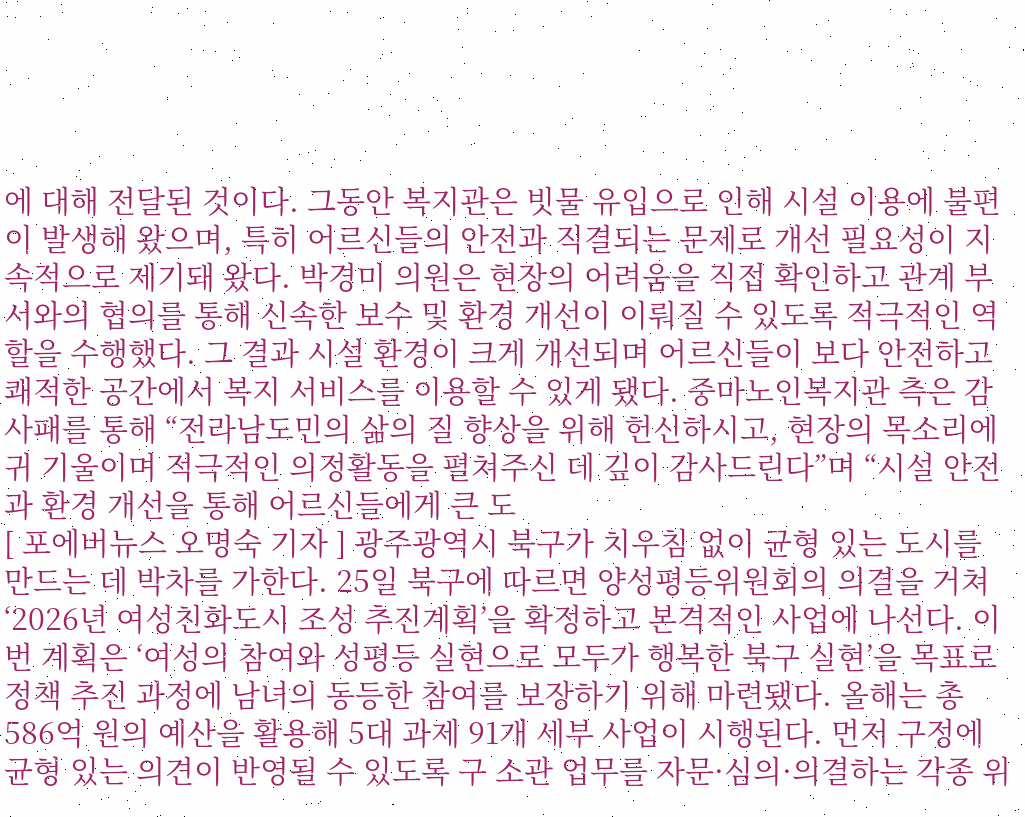에 대해 전달된 것이다. 그동안 복지관은 빗물 유입으로 인해 시설 이용에 불편이 발생해 왔으며, 특히 어르신들의 안전과 직결되는 문제로 개선 필요성이 지속적으로 제기돼 왔다. 박경미 의원은 현장의 어려움을 직접 확인하고 관계 부서와의 협의를 통해 신속한 보수 및 환경 개선이 이뤄질 수 있도록 적극적인 역할을 수행했다. 그 결과 시설 환경이 크게 개선되며 어르신들이 보다 안전하고 쾌적한 공간에서 복지 서비스를 이용할 수 있게 됐다. 중마노인복지관 측은 감사패를 통해 “전라남도민의 삶의 질 향상을 위해 헌신하시고, 현장의 목소리에 귀 기울이며 적극적인 의정활동을 펼쳐주신 데 깊이 감사드린다”며 “시설 안전과 환경 개선을 통해 어르신들에게 큰 도
[ 포에버뉴스 오명숙 기자 ] 광주광역시 북구가 치우침 없이 균형 있는 도시를 만드는 데 박차를 가한다. 25일 북구에 따르면 양성평등위원회의 의결을 거쳐 ‘2026년 여성친화도시 조성 추진계획’을 확정하고 본격적인 사업에 나선다. 이번 계획은 ‘여성의 참여와 성평등 실현으로 모두가 행복한 북구 실현’을 목표로 정책 추진 과정에 남녀의 동등한 참여를 보장하기 위해 마련됐다. 올해는 총 586억 원의 예산을 활용해 5대 과제 91개 세부 사업이 시행된다. 먼저 구정에 균형 있는 의견이 반영될 수 있도록 구 소관 업무를 자문·심의·의결하는 각종 위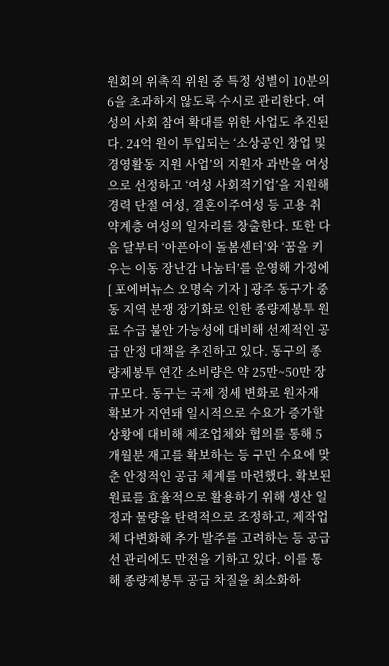원회의 위촉직 위원 중 특정 성별이 10분의 6을 초과하지 않도록 수시로 관리한다. 여성의 사회 참여 확대를 위한 사업도 추진된다. 24억 원이 투입되는 ‘소상공인 창업 및 경영활동 지원 사업’의 지원자 과반을 여성으로 선정하고 ‘여성 사회적기업’을 지원해 경력 단절 여성, 결혼이주여성 등 고용 취약계층 여성의 일자리를 창출한다. 또한 다음 달부터 ‘아픈아이 돌봄센터’와 ‘꿈을 키우는 이동 장난감 나눔터’를 운영해 가정에
[ 포에버뉴스 오명숙 기자 ] 광주 동구가 중동 지역 분쟁 장기화로 인한 종량제봉투 원료 수급 불안 가능성에 대비해 선제적인 공급 안정 대책을 추진하고 있다. 동구의 종량제봉투 연간 소비량은 약 25만~50만 장 규모다. 동구는 국제 정세 변화로 원자재 확보가 지연돼 일시적으로 수요가 증가할 상황에 대비해 제조업체와 협의를 통해 5개월분 재고를 확보하는 등 구민 수요에 맞춘 안정적인 공급 체계를 마련했다. 확보된 원료를 효율적으로 활용하기 위해 생산 일정과 물량을 탄력적으로 조정하고, 제작업체 다변화해 추가 발주를 고려하는 등 공급선 관리에도 만전을 기하고 있다. 이를 통해 종량제봉투 공급 차질을 최소화하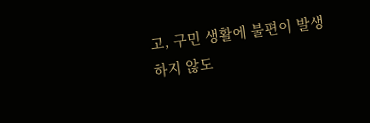고, 구민 생활에 불편이 발생하지 않도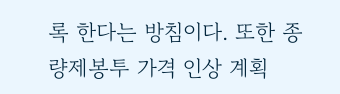록 한다는 방침이다. 또한 종량제봉투 가격 인상 계획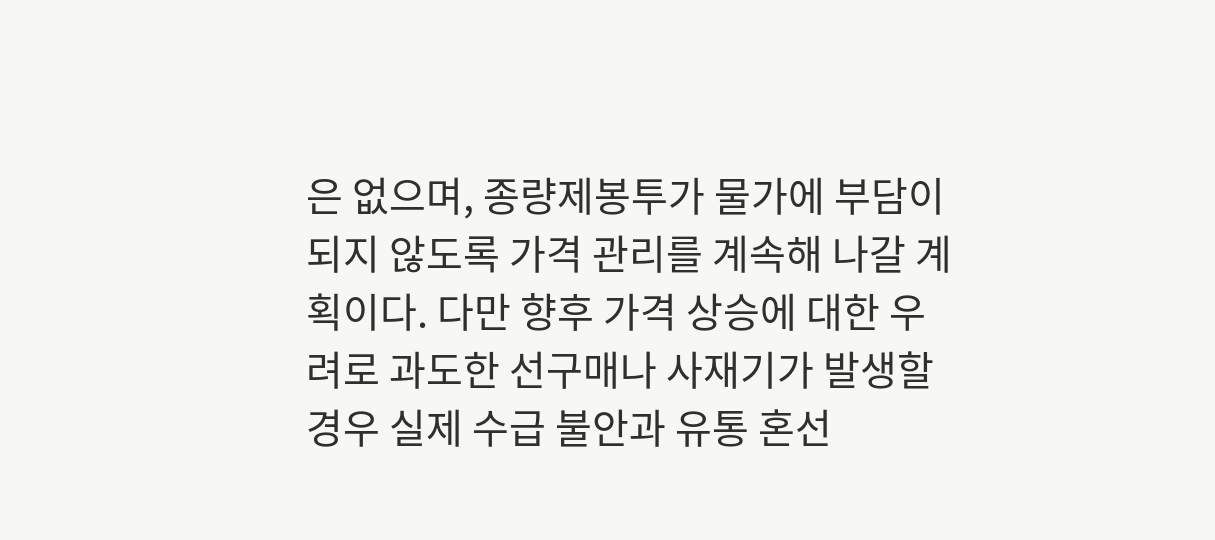은 없으며, 종량제봉투가 물가에 부담이 되지 않도록 가격 관리를 계속해 나갈 계획이다. 다만 향후 가격 상승에 대한 우려로 과도한 선구매나 사재기가 발생할 경우 실제 수급 불안과 유통 혼선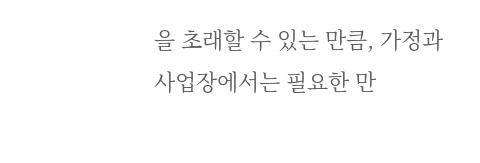을 초래할 수 있는 만큼, 가정과 사업장에서는 필요한 만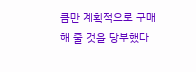큼만 계획적으로 구매해 줄 것을 당부했다